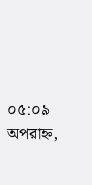০৫:০৯ অপরাহ্ন,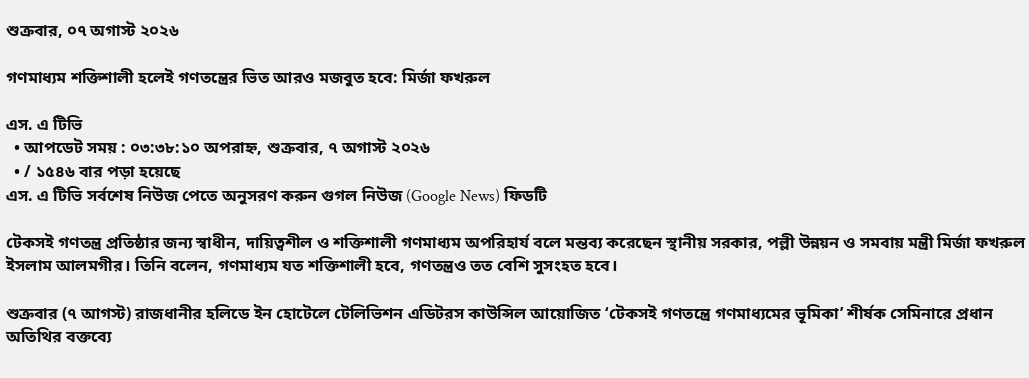শুক্রবার, ০৭ অগাস্ট ২০২৬

গণমাধ্যম শক্তিশালী হলেই গণতন্ত্রের ভিত আরও মজবুত হবে: মির্জা ফখরুল

এস. এ টিভি
  • আপডেট সময় : ০৩:৩৮:১০ অপরাহ্ন, শুক্রবার, ৭ অগাস্ট ২০২৬
  • / ১৫৪৬ বার পড়া হয়েছে
এস. এ টিভি সর্বশেষ নিউজ পেতে অনুসরণ করুন গুগল নিউজ (Google News) ফিডটি

টেকসই গণতন্ত্র প্রতিষ্ঠার জন্য স্বাধীন, দায়িত্বশীল ও শক্তিশালী গণমাধ্যম অপরিহার্য বলে মন্তব্য করেছেন স্থানীয় সরকার, পল্লী উন্নয়ন ও সমবায় মন্ত্রী মির্জা ফখরুল ইসলাম আলমগীর। তিনি বলেন, গণমাধ্যম যত শক্তিশালী হবে, গণতন্ত্রও তত বেশি সুসংহত হবে।

শুক্রবার (৭ আগস্ট) রাজধানীর হলিডে ইন হোটেলে টেলিভিশন এডিটরস কাউন্সিল আয়োজিত ‘টেকসই গণতন্ত্রে গণমাধ্যমের ভূমিকা’ শীর্ষক সেমিনারে প্রধান অতিথির বক্তব্যে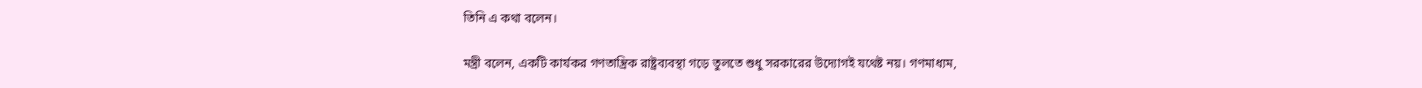তিনি এ কথা বলেন।

মন্ত্রী বলেন, একটি কার্যকর গণতান্ত্রিক রাষ্ট্রব্যবস্থা গড়ে তুলতে শুধু সরকারের উদ্যোগই যথেষ্ট নয়। গণমাধ্যম,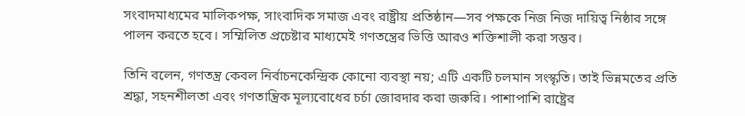সংবাদমাধ্যমের মালিকপক্ষ, সাংবাদিক সমাজ এবং রাষ্ট্রীয় প্রতিষ্ঠান—সব পক্ষকে নিজ নিজ দায়িত্ব নিষ্ঠার সঙ্গে পালন করতে হবে। সম্মিলিত প্রচেষ্টার মাধ্যমেই গণতন্ত্রের ভিত্তি আরও শক্তিশালী করা সম্ভব।

তিনি বলেন, গণতন্ত্র কেবল নির্বাচনকেন্দ্রিক কোনো ব্যবস্থা নয়; এটি একটি চলমান সংস্কৃতি। তাই ভিন্নমতের প্রতি শ্রদ্ধা, সহনশীলতা এবং গণতান্ত্রিক মূল্যবোধের চর্চা জোরদার করা জরুরি। পাশাপাশি রাষ্ট্রের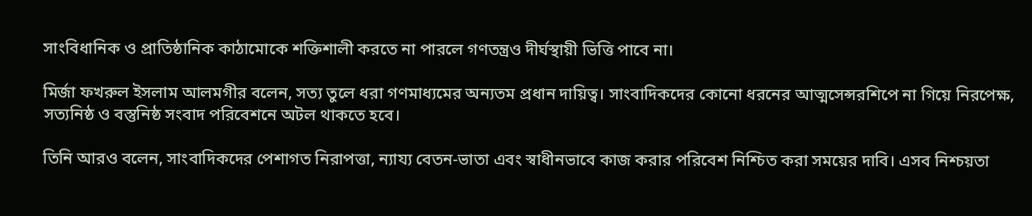সাংবিধানিক ও প্রাতিষ্ঠানিক কাঠামোকে শক্তিশালী করতে না পারলে গণতন্ত্রও দীর্ঘস্থায়ী ভিত্তি পাবে না।

মির্জা ফখরুল ইসলাম আলমগীর বলেন, সত্য তুলে ধরা গণমাধ্যমের অন্যতম প্রধান দায়িত্ব। সাংবাদিকদের কোনো ধরনের আত্মসেন্সরশিপে না গিয়ে নিরপেক্ষ, সত্যনিষ্ঠ ও বস্তুনিষ্ঠ সংবাদ পরিবেশনে অটল থাকতে হবে।

তিনি আরও বলেন, সাংবাদিকদের পেশাগত নিরাপত্তা, ন্যায্য বেতন-ভাতা এবং স্বাধীনভাবে কাজ করার পরিবেশ নিশ্চিত করা সময়ের দাবি। এসব নিশ্চয়তা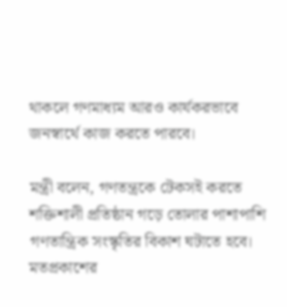থাকলে গণমাধ্যম আরও কার্যকরভাবে জনস্বার্থে কাজ করতে পারবে।

মন্ত্রী বলেন, গণতন্ত্রকে টেকসই করতে শক্তিশালী প্রতিষ্ঠান গড়ে তোলার পাশাপাশি গণতান্ত্রিক সংস্কৃতির বিকাশ ঘটাতে হবে। মতপ্রকাশের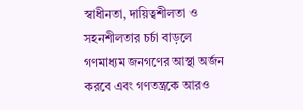স্বাধীনতা, দায়িত্বশীলতা ও সহনশীলতার চর্চা বাড়লে গণমাধ্যম জনগণের আস্থা অর্জন করবে এবং গণতন্ত্রকে আরও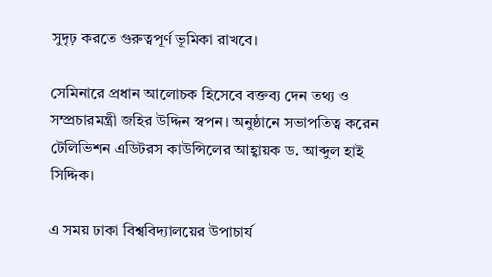সুদৃঢ় করতে গুরুত্বপূর্ণ ভূমিকা রাখবে।

সেমিনারে প্রধান আলোচক হিসেবে বক্তব্য দেন তথ্য ও সম্প্রচারমন্ত্রী জহির উদ্দিন স্বপন। অনুষ্ঠানে সভাপতিত্ব করেন টেলিভিশন এডিটরস কাউন্সিলের আহ্বায়ক ড. আব্দুল হাই সিদ্দিক।

এ সময় ঢাকা বিশ্ববিদ্যালয়ের উপাচার্য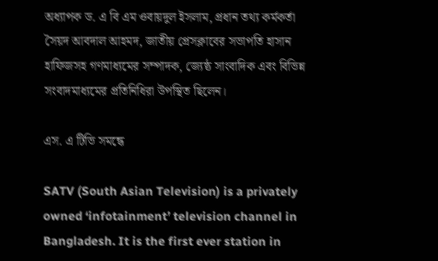অধ্যাপক ড. এ বি এম ওবায়দুল ইসলাম, প্রধান তথ্য কর্মকর্তা সৈয়দ আবদাল আহমদ, জাতীয় প্রেসক্লাবের সভাপতি হাসান হাফিজসহ গণমাধ্যমের সম্পাদক, জ্যেষ্ঠ সাংবাদিক এবং বিভিন্ন সংবাদমাধ্যমের প্রতিনিধিরা উপস্থিত ছিলেন।

এস. এ টিভি সমন্ধে

SATV (South Asian Television) is a privately owned ‘infotainment’ television channel in Bangladesh. It is the first ever station in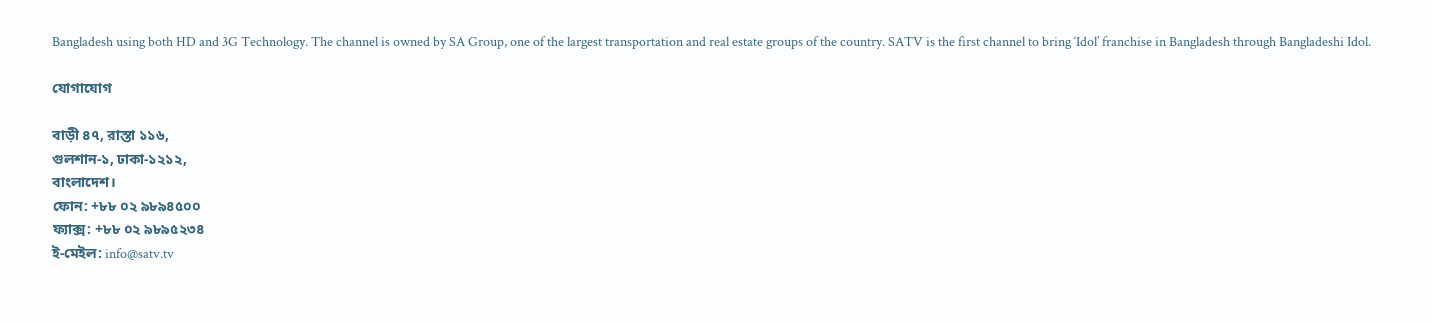Bangladesh using both HD and 3G Technology. The channel is owned by SA Group, one of the largest transportation and real estate groups of the country. SATV is the first channel to bring ‘Idol’ franchise in Bangladesh through Bangladeshi Idol.

যোগাযোগ

বাড়ী ৪৭, রাস্তা ১১৬,
গুলশান-১, ঢাকা-১২১২,
বাংলাদেশ।
ফোন: +৮৮ ০২ ৯৮৯৪৫০০
ফ্যাক্স: +৮৮ ০২ ৯৮৯৫২৩৪
ই-মেইল: info@satv.tv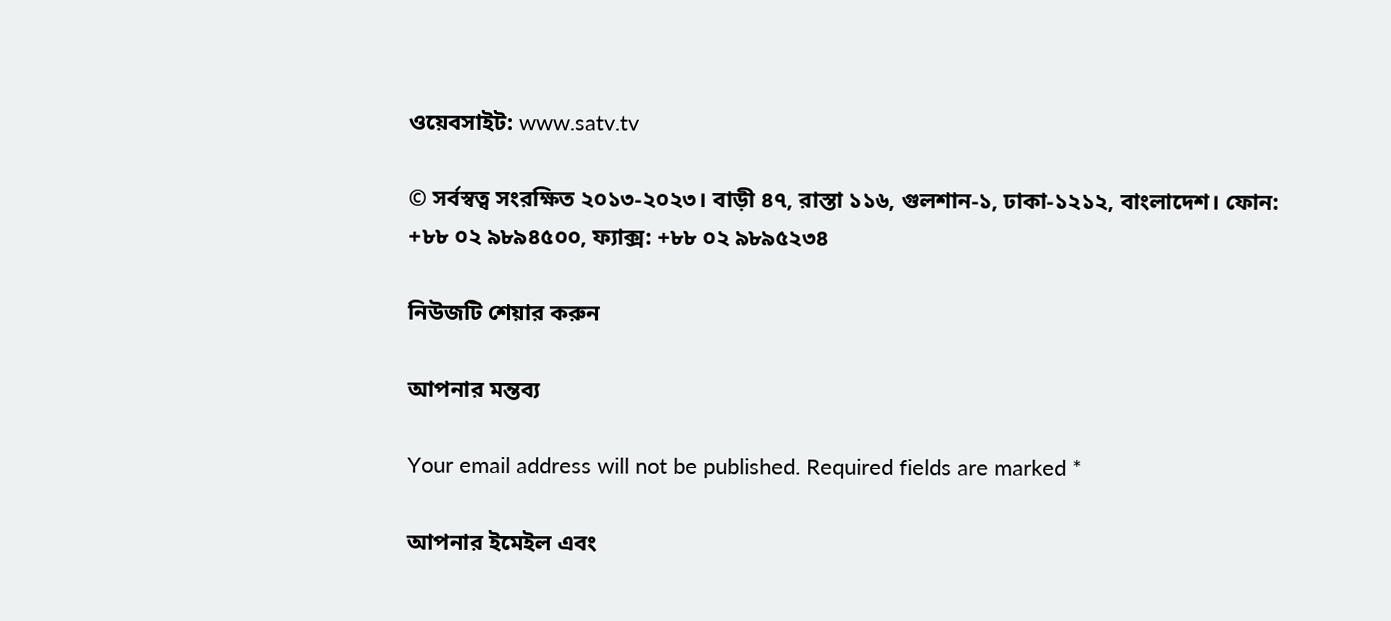ওয়েবসাইট: www.satv.tv

© সর্বস্বত্ব সংরক্ষিত ২০১৩-২০২৩। বাড়ী ৪৭, রাস্তা ১১৬, গুলশান-১, ঢাকা-১২১২, বাংলাদেশ। ফোন: +৮৮ ০২ ৯৮৯৪৫০০, ফ্যাক্স: +৮৮ ০২ ৯৮৯৫২৩৪

নিউজটি শেয়ার করুন

আপনার মন্তব্য

Your email address will not be published. Required fields are marked *

আপনার ইমেইল এবং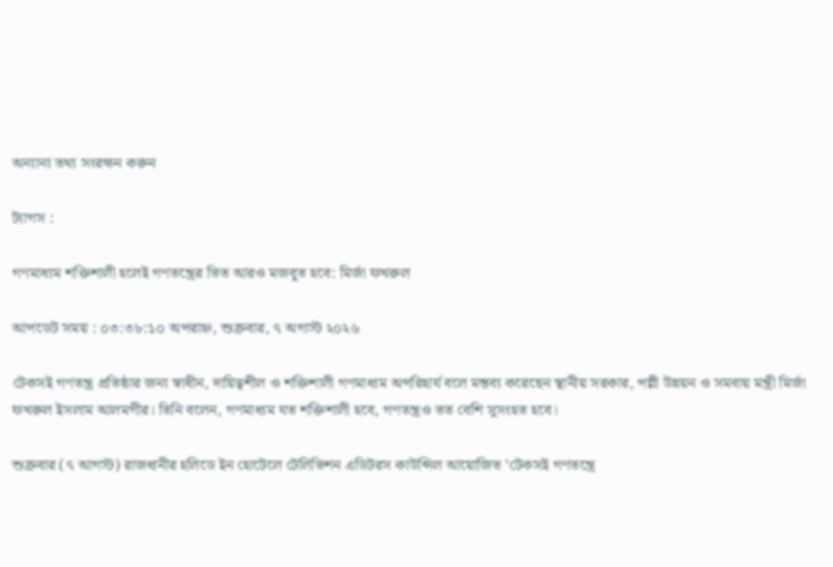অন্যান্য তথ্য সংরক্ষন করুন

ট্যাগস :

গণমাধ্যম শক্তিশালী হলেই গণতন্ত্রের ভিত আরও মজবুত হবে: মির্জা ফখরুল

আপডেট সময় : ০৩:৩৮:১০ অপরাহ্ন, শুক্রবার, ৭ অগাস্ট ২০২৬

টেকসই গণতন্ত্র প্রতিষ্ঠার জন্য স্বাধীন, দায়িত্বশীল ও শক্তিশালী গণমাধ্যম অপরিহার্য বলে মন্তব্য করেছেন স্থানীয় সরকার, পল্লী উন্নয়ন ও সমবায় মন্ত্রী মির্জা ফখরুল ইসলাম আলমগীর। তিনি বলেন, গণমাধ্যম যত শক্তিশালী হবে, গণতন্ত্রও তত বেশি সুসংহত হবে।

শুক্রবার (৭ আগস্ট) রাজধানীর হলিডে ইন হোটেলে টেলিভিশন এডিটরস কাউন্সিল আয়োজিত ‘টেকসই গণতন্ত্রে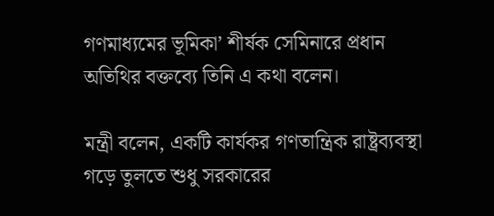গণমাধ্যমের ভূমিকা’ শীর্ষক সেমিনারে প্রধান অতিথির বক্তব্যে তিনি এ কথা বলেন।

মন্ত্রী বলেন, একটি কার্যকর গণতান্ত্রিক রাষ্ট্রব্যবস্থা গড়ে তুলতে শুধু সরকারের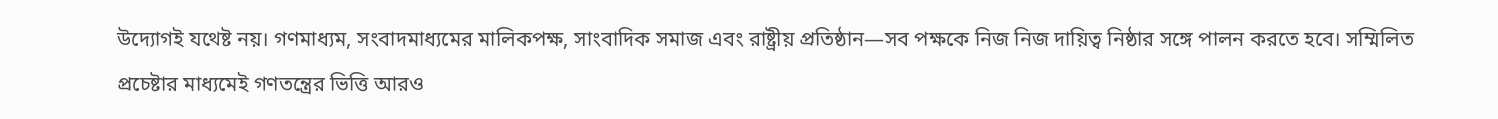উদ্যোগই যথেষ্ট নয়। গণমাধ্যম, সংবাদমাধ্যমের মালিকপক্ষ, সাংবাদিক সমাজ এবং রাষ্ট্রীয় প্রতিষ্ঠান—সব পক্ষকে নিজ নিজ দায়িত্ব নিষ্ঠার সঙ্গে পালন করতে হবে। সম্মিলিত প্রচেষ্টার মাধ্যমেই গণতন্ত্রের ভিত্তি আরও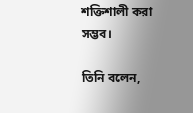শক্তিশালী করা সম্ভব।

তিনি বলেন,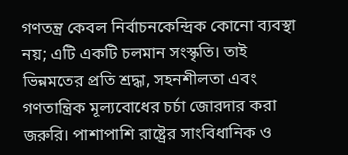গণতন্ত্র কেবল নির্বাচনকেন্দ্রিক কোনো ব্যবস্থা নয়; এটি একটি চলমান সংস্কৃতি। তাই ভিন্নমতের প্রতি শ্রদ্ধা, সহনশীলতা এবং গণতান্ত্রিক মূল্যবোধের চর্চা জোরদার করা জরুরি। পাশাপাশি রাষ্ট্রের সাংবিধানিক ও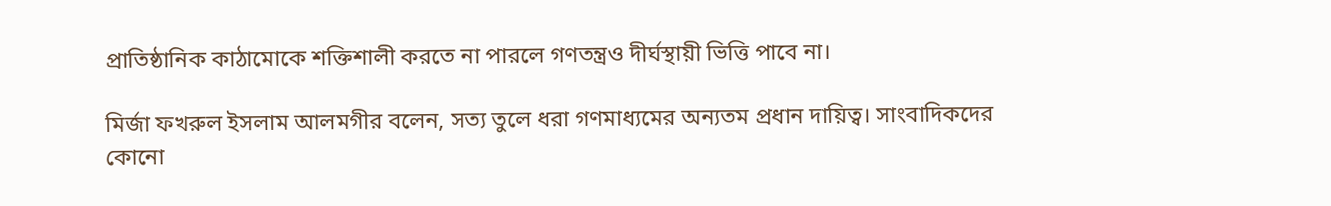প্রাতিষ্ঠানিক কাঠামোকে শক্তিশালী করতে না পারলে গণতন্ত্রও দীর্ঘস্থায়ী ভিত্তি পাবে না।

মির্জা ফখরুল ইসলাম আলমগীর বলেন, সত্য তুলে ধরা গণমাধ্যমের অন্যতম প্রধান দায়িত্ব। সাংবাদিকদের কোনো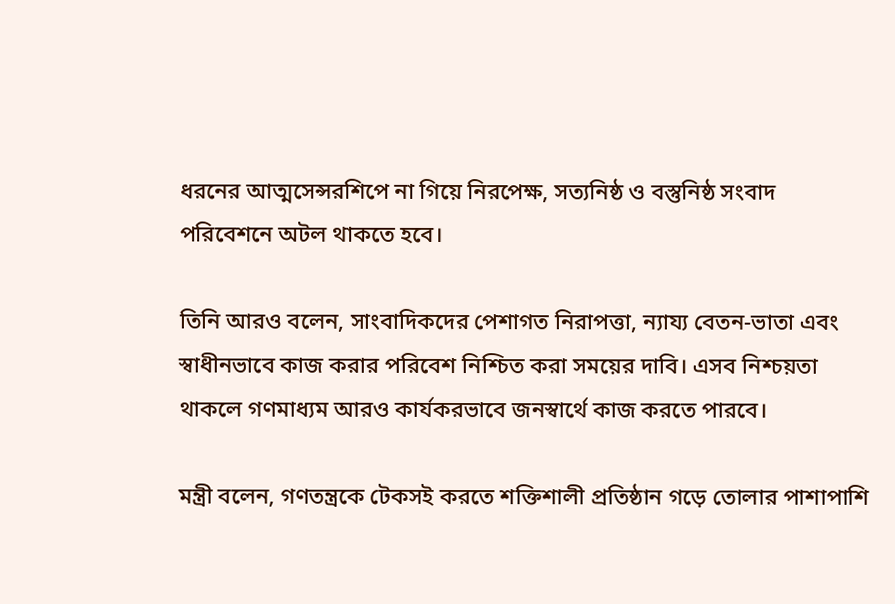ধরনের আত্মসেন্সরশিপে না গিয়ে নিরপেক্ষ, সত্যনিষ্ঠ ও বস্তুনিষ্ঠ সংবাদ পরিবেশনে অটল থাকতে হবে।

তিনি আরও বলেন, সাংবাদিকদের পেশাগত নিরাপত্তা, ন্যায্য বেতন-ভাতা এবং স্বাধীনভাবে কাজ করার পরিবেশ নিশ্চিত করা সময়ের দাবি। এসব নিশ্চয়তা থাকলে গণমাধ্যম আরও কার্যকরভাবে জনস্বার্থে কাজ করতে পারবে।

মন্ত্রী বলেন, গণতন্ত্রকে টেকসই করতে শক্তিশালী প্রতিষ্ঠান গড়ে তোলার পাশাপাশি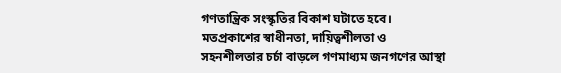গণতান্ত্রিক সংস্কৃতির বিকাশ ঘটাতে হবে। মতপ্রকাশের স্বাধীনতা, দায়িত্বশীলতা ও সহনশীলতার চর্চা বাড়লে গণমাধ্যম জনগণের আস্থা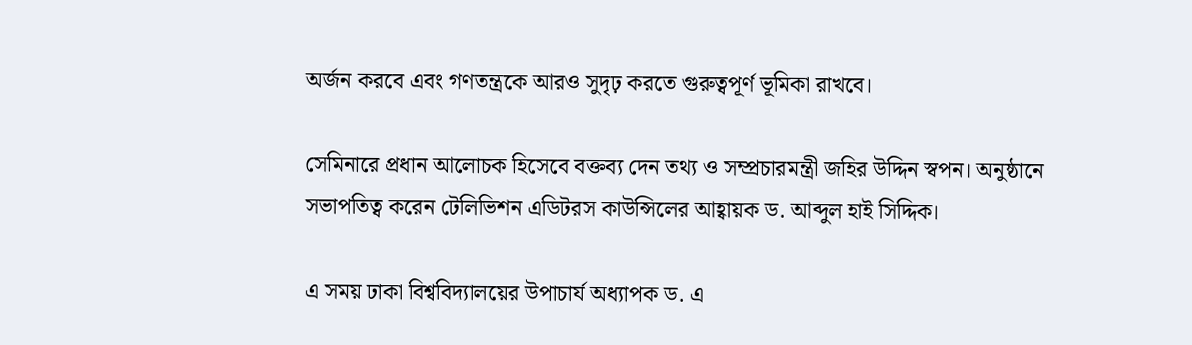অর্জন করবে এবং গণতন্ত্রকে আরও সুদৃঢ় করতে গুরুত্বপূর্ণ ভূমিকা রাখবে।

সেমিনারে প্রধান আলোচক হিসেবে বক্তব্য দেন তথ্য ও সম্প্রচারমন্ত্রী জহির উদ্দিন স্বপন। অনুষ্ঠানে সভাপতিত্ব করেন টেলিভিশন এডিটরস কাউন্সিলের আহ্বায়ক ড. আব্দুল হাই সিদ্দিক।

এ সময় ঢাকা বিশ্ববিদ্যালয়ের উপাচার্য অধ্যাপক ড. এ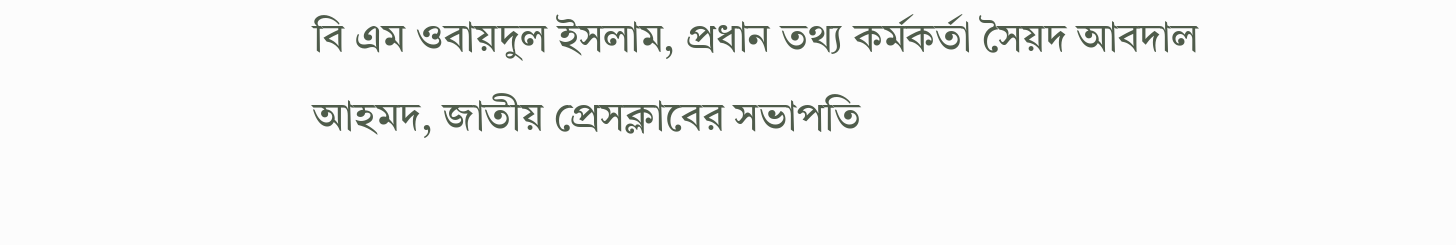বি এম ওবায়দুল ইসলাম, প্রধান তথ্য কর্মকর্তা সৈয়দ আবদাল আহমদ, জাতীয় প্রেসক্লাবের সভাপতি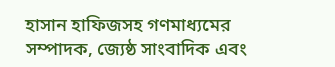হাসান হাফিজসহ গণমাধ্যমের সম্পাদক, জ্যেষ্ঠ সাংবাদিক এবং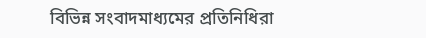বিভিন্ন সংবাদমাধ্যমের প্রতিনিধিরা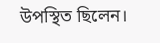উপস্থিত ছিলেন।